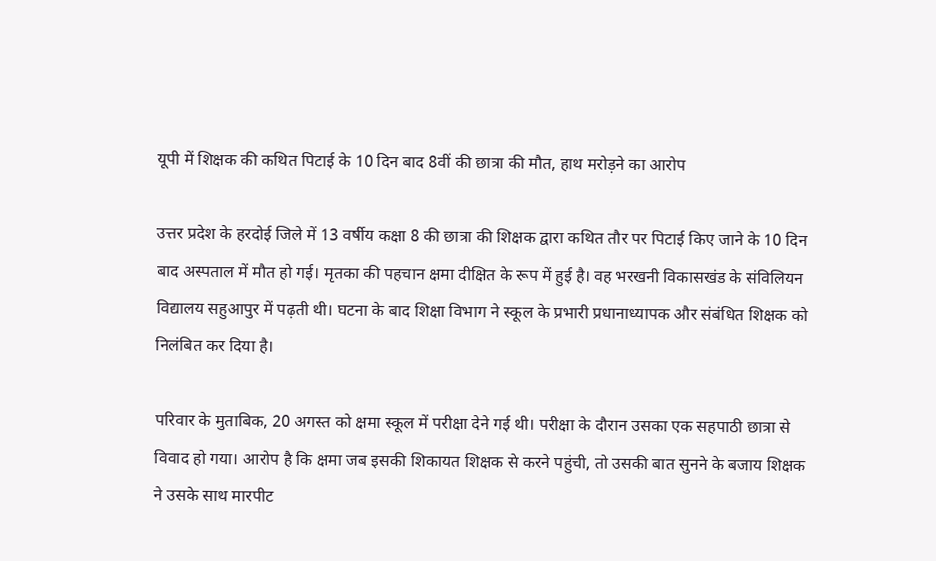यूपी में शिक्षक की कथित पिटाई के 10 दिन बाद 8वीं की छात्रा की मौत, हाथ मरोड़ने का आरोप

उत्तर प्रदेश के हरदोई जिले में 13 वर्षीय कक्षा 8 की छात्रा की शिक्षक द्वारा कथित तौर पर पिटाई किए जाने के 10 दिन बाद अस्पताल में मौत हो गई। मृतका की पहचान क्षमा दीक्षित के रूप में हुई है। वह भरखनी विकासखंड के संविलियन विद्यालय सहुआपुर में पढ़ती थी। घटना के बाद शिक्षा विभाग ने स्कूल के प्रभारी प्रधानाध्यापक और संबंधित शिक्षक को निलंबित कर दिया है।

परिवार के मुताबिक, 20 अगस्त को क्षमा स्कूल में परीक्षा देने गई थी। परीक्षा के दौरान उसका एक सहपाठी छात्रा से विवाद हो गया। आरोप है कि क्षमा जब इसकी शिकायत शिक्षक से करने पहुंची, तो उसकी बात सुनने के बजाय शिक्षक ने उसके साथ मारपीट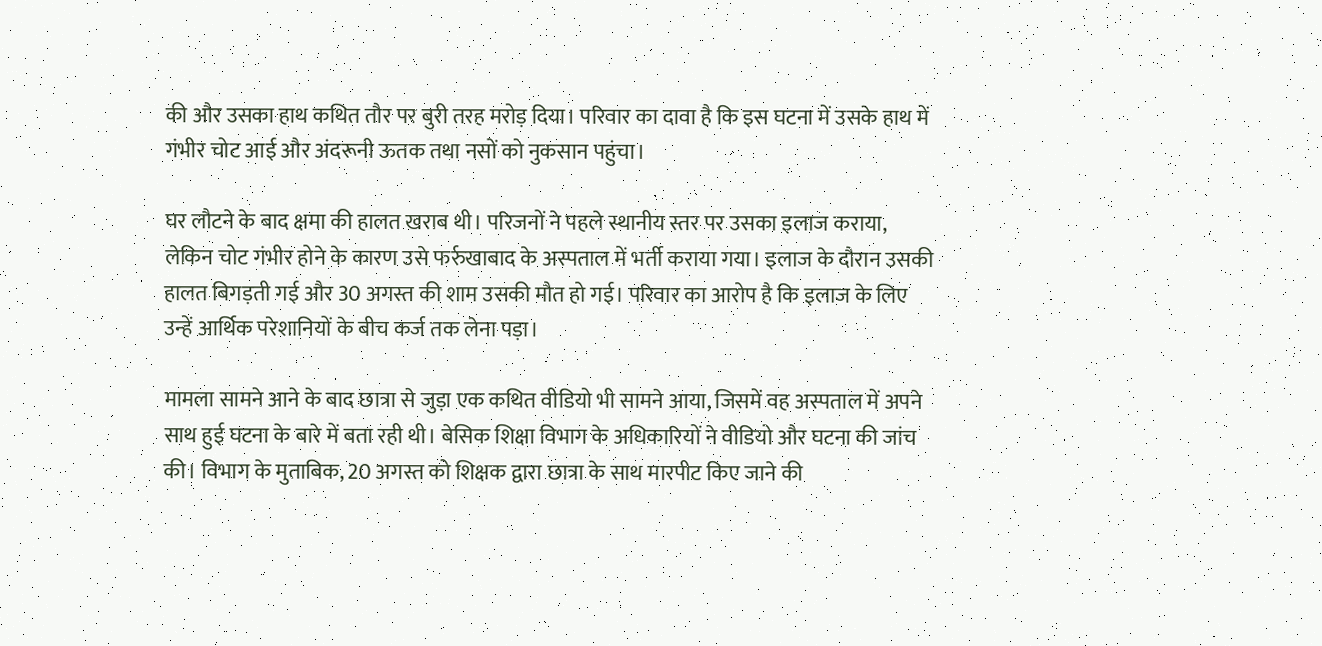की और उसका हाथ कथित तौर पर बुरी तरह मरोड़ दिया। परिवार का दावा है कि इस घटना में उसके हाथ में गंभीर चोट आई और अंदरूनी ऊतक तथा नसों को नुकसान पहुंचा।

घर लौटने के बाद क्षमा की हालत खराब थी। परिजनों ने पहले स्थानीय स्तर पर उसका इलाज कराया, लेकिन चोट गंभीर होने के कारण उसे फर्रुखाबाद के अस्पताल में भर्ती कराया गया। इलाज के दौरान उसकी हालत बिगड़ती गई और 30 अगस्त की शाम उसकी मौत हो गई। परिवार का आरोप है कि इलाज के लिए उन्हें आर्थिक परेशानियों के बीच कर्ज तक लेना पड़ा।

मामला सामने आने के बाद छात्रा से जुड़ा एक कथित वीडियो भी सामने आया, जिसमें वह अस्पताल में अपने साथ हुई घटना के बारे में बता रही थी। बेसिक शिक्षा विभाग के अधिकारियों ने वीडियो और घटना की जांच की। विभाग के मुताबिक, 20 अगस्त को शिक्षक द्वारा छात्रा के साथ मारपीट किए जाने की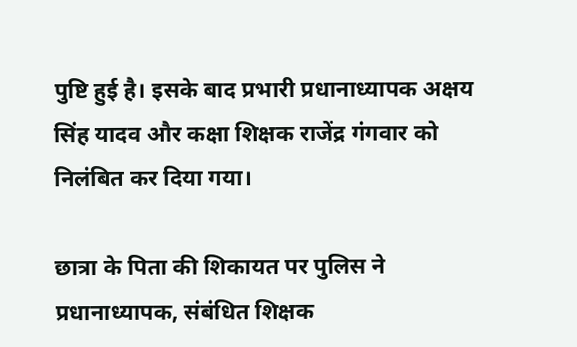पुष्टि हुई है। इसके बाद प्रभारी प्रधानाध्यापक अक्षय सिंह यादव और कक्षा शिक्षक राजेंद्र गंगवार को निलंबित कर दिया गया।

छात्रा के पिता की शिकायत पर पुलिस ने प्रधानाध्यापक, संबंधित शिक्षक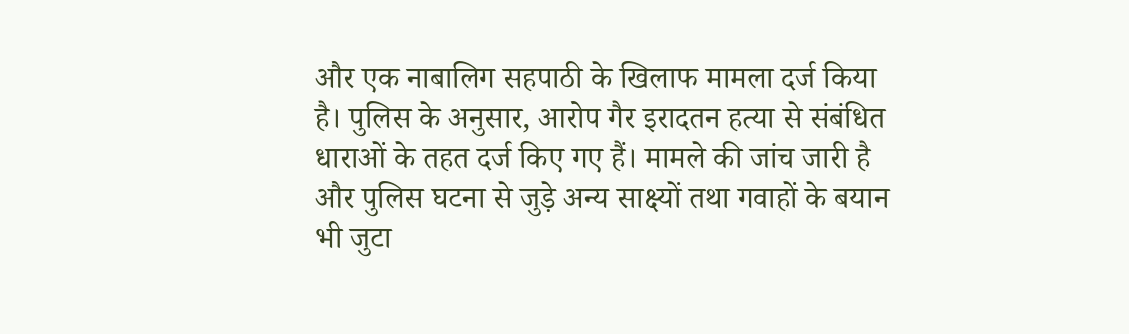और एक नाबालिग सहपाठी के खिलाफ मामला दर्ज किया है। पुलिस के अनुसार, आरोप गैर इरादतन हत्या से संबंधित धाराओं के तहत दर्ज किए गए हैं। मामले की जांच जारी है और पुलिस घटना से जुड़े अन्य साक्ष्यों तथा गवाहों के बयान भी जुटा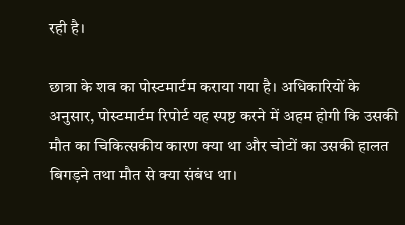रही है।

छात्रा के शव का पोस्टमार्टम कराया गया है। अधिकारियों के अनुसार, पोस्टमार्टम रिपोर्ट यह स्पष्ट करने में अहम होगी कि उसकी मौत का चिकित्सकीय कारण क्या था और चोटों का उसकी हालत बिगड़ने तथा मौत से क्या संबंध था।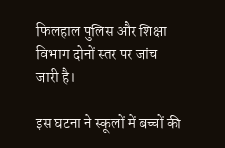फिलहाल पुलिस और शिक्षा विभाग दोनों स्तर पर जांच जारी है।

इस घटना ने स्कूलों में बच्चों की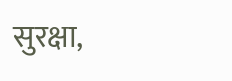सुरक्षा,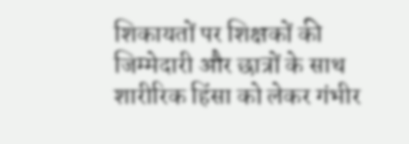शिकायतों पर शिक्षकों की जिम्मेदारी और छात्रों के साथ शारीरिक हिंसा को लेकर गंभीर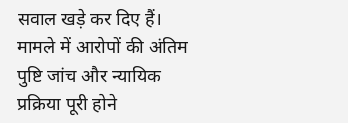सवाल खड़े कर दिए हैं। मामले में आरोपों की अंतिम पुष्टि जांच और न्यायिक प्रक्रिया पूरी होने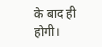के बाद ही होगी।